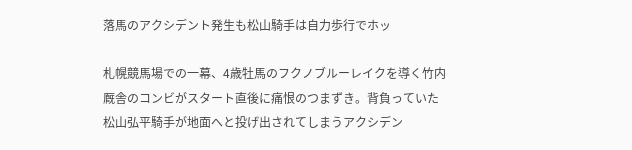落馬のアクシデント発生も松山騎手は自力歩行でホッ

札幌競馬場での一幕、4歳牡馬のフクノブルーレイクを導く竹内厩舎のコンビがスタート直後に痛恨のつまずき。背負っていた松山弘平騎手が地面へと投げ出されてしまうアクシデン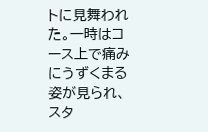トに見舞われた。一時はコース上で痛みにうずくまる姿が見られ、スタ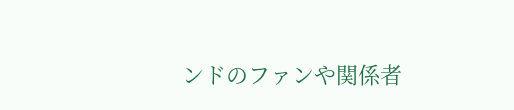ンドのファンや関係者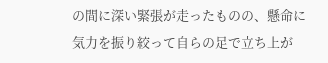の間に深い緊張が走ったものの、懸命に気力を振り絞って自らの足で立ち上が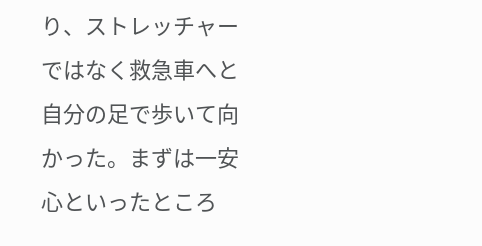り、ストレッチャーではなく救急車へと自分の足で歩いて向かった。まずは一安心といったところ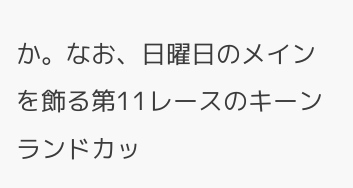か。なお、日曜日のメインを飾る第11レースのキーンランドカッ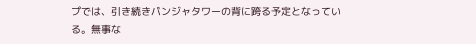プでは、引き続きパンジャタワーの背に跨る予定となっている。無事な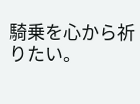騎乗を心から祈りたい。